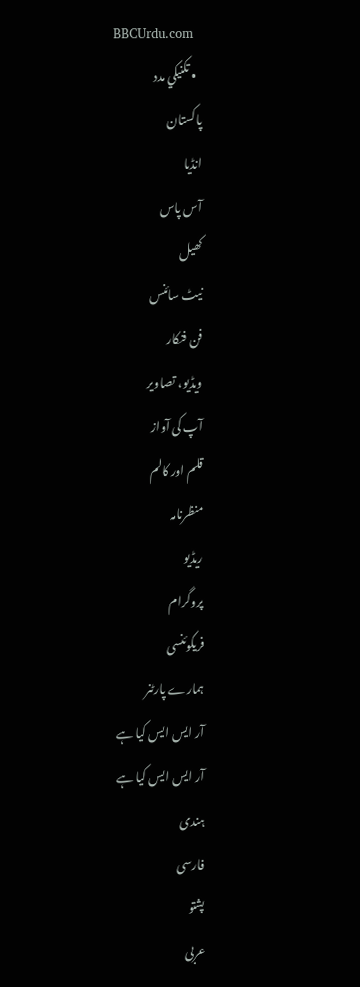BBCUrdu.com
  • تکنيکي مدد
پاکستان
انڈیا
آس پاس
کھیل
نیٹ سائنس
فن فنکار
ویڈیو، تصاویر
آپ کی آواز
قلم اور کالم
منظرنامہ
ریڈیو
پروگرام
فریکوئنسی
ہمارے پارٹنر
آر ایس ایس کیا ہے
آر ایس ایس کیا ہے
ہندی
فارسی
پشتو
عربی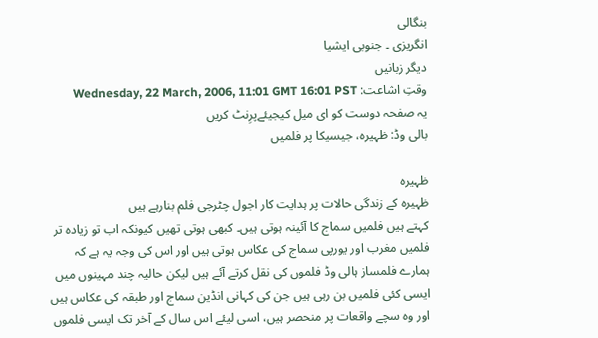بنگالی
انگریزی ۔ جنوبی ایشیا
دیگر زبانیں
وقتِ اشاعت: Wednesday, 22 March, 2006, 11:01 GMT 16:01 PST
یہ صفحہ دوست کو ای میل کیجیئےپرِنٹ کریں
بالی وڈ: ظہیرہ، جیسیکا پر فلمیں

ظہیرہ
ظہیرہ کے زندگی حالات پر ہدایت کار اجول چٹرجی فلم بنارہے ہیں
کہتے ہیں فلمیں سماج کا آئینہ ہوتی ہیں۔ کبھی ہوتی تھیں کیونکہ اب تو زیادہ تر فلمیں مغرب اور یورپی سماج کی عکاس ہوتی ہیں اور اس کی وجہ یہ ہے کہ ہمارے فلمساز ہالی وڈ فلموں کی نقل کرتے آئے ہیں لیکن حالیہ چند مہینوں میں ایسی کئی فلمیں بن رہی ہیں جن کی کہانی انڈین سماج اور طبقہ کی عکاس ہیں اور وہ سچے واقعات پر منحصر ہیں، اسی لیئے اس سال کے آخر تک ایسی فلموں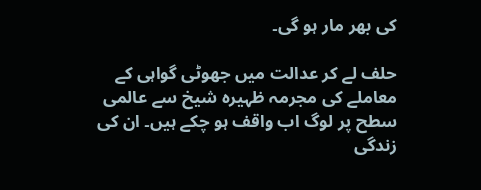کی بھر مار ہو گی۔

حلف لے کر عدالت میں جھوٹی گواہی کے معاملے کی مجرمہ ظہیرہ شیخ سے عالمی سطح پر لوگ اب واقف ہو چکے ہیں۔ ان کی زندگی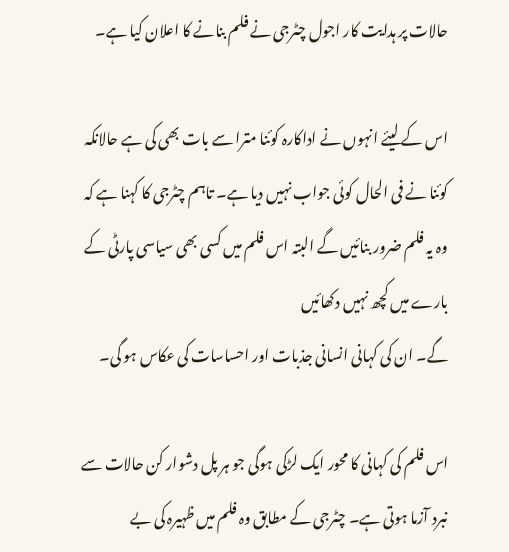حالات پر ہدایت کار اجول چٹرجی نے فلم بنانے کا اعلان کیا ہے۔

اس کے لیئے انہوں نے اداکارہ کوئنا مترا سے بات بھی کی ہے حالانکہ کوئنا نے فی الحال کوئی جواب نہیں دیا ہے۔ تاہم چٹرجی کا کہنا ہے کہ وہ یہ فلم ضرور بنائیں گے البتہ اس فلم میں کسی بھی سیاسی پارٹی کے بارے میں کچھ نہیں دکھائیں
گے۔ ان کی کہانی انسانی جذبات اور احساسات کی عکاس ہو گی۔

اس فلم کی کہانی کا محور ایک لڑکی ہوگی جو ہر پل دشوار کن حالات سے نبرد آزما ہوتی ہے۔ چٹرجی کے مطابق وہ فلم میں ظہیرہ کی بے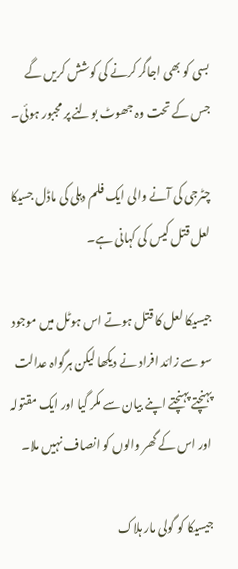بسی کو بھی اجاگر کرنے کی کوشش کریں گے جس کے تحت وہ جھوٹ بولنے پر مجبور ہوئی۔

چٹرجی کی آنے والی ایک فلم دہلی کی ماڈل جسیکا لعل قتل کیس کی کہانی ہے۔

جیسیکا لعل کا قتل ہوتے اس ہوٹل میں موجود سو سے زائد افراد نے دیکھا لیکن ہرگواہ عدالت پہنچتے پہنچتے اپنے بیان سے مکر گیا اور ایک مقتولہ اور اس کے گھر والوں کو انصاف نہیں ملا۔

جیسیکا کو گولی مار ہلاک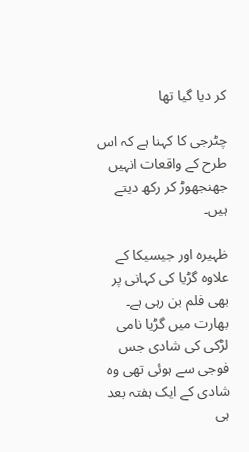کر دیا گیا تھا

چٹرجی کا کہنا ہے کہ اس طرح کے واقعات انہیں جھنجھوڑ کر رکھ دیتے ہیں۔

ظہیرہ اور جیسیکا کے علاوہ گڑیا کی کہانی پر بھی فلم بن رہی ہے۔ بھارت میں گڑیا نامی لڑکی کی شادی جس فوجی سے ہوئی تھی وہ شادی کے ایک ہفتہ بعد ہی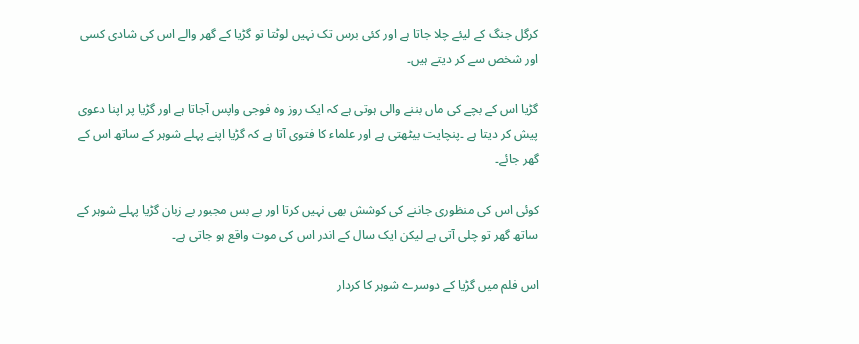کرگل جنگ کے لیئے چلا جاتا ہے اور کئی برس تک نہیں لوٹتا تو گڑیا کے گھر والے اس کی شادی کسی اور شخص سے کر دیتے ہیں۔

گڑیا اس کے بچے کی ماں بننے والی ہوتی ہے کہ ایک روز وہ فوجی واپس آجاتا ہے اور گڑیا پر اپنا دعوی پیش کر دیتا ہے ۔پنچایت بیٹھتی ہے اور علماء کا فتوی آتا ہے کہ گڑیا اپنے پہلے شوہر کے ساتھ اس کے گھر جائے۔

کوئی اس کی منظوری جاننے کی کوشش بھی نہیں کرتا اور بے بس مجبور بے زبان گڑیا پہلے شوہر کے ساتھ گھر تو چلی آتی ہے لیکن ایک سال کے اندر اس کی موت واقع ہو جاتی ہے۔

اس فلم میں گڑیا کے دوسرے شوہر کا کردار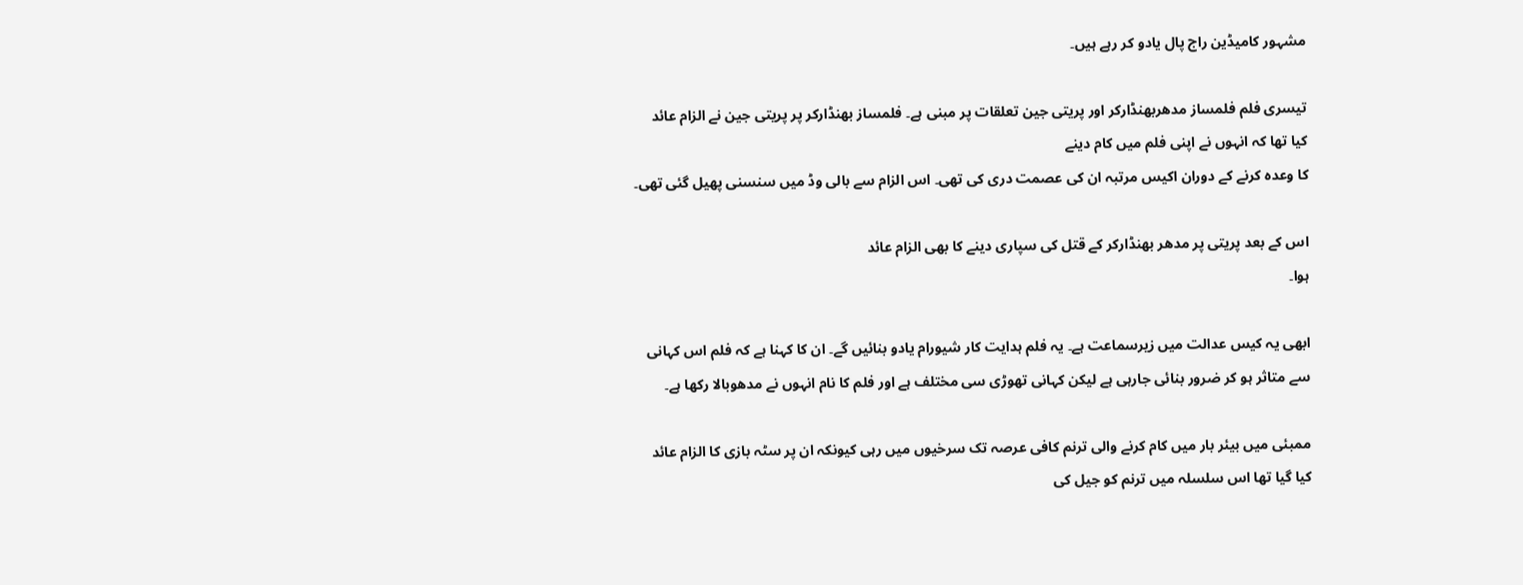مشہور کامیڈین راج پال یادو کر رہے ہیں۔

تیسری فلم فلمساز مدھربھنڈارکر اور پریتی جین تعلقات پر مبنی ہے۔ فلمساز بھنڈارکر پر پریتی جین نے الزام عائد کیا تھا کہ انہوں نے اپنی فلم میں کام دینے
کا وعدہ کرنے کے دوران اکیس مرتبہ ان کی عصمت دری کی تھی۔ اس الزام سے بالی وڈ میں سنسنی پھیل گئی تھی۔

اس کے بعد پریتی پر مدھر بھنڈارکر کے قتل کی سپاری دینے کا بھی الزام عائد
ہوا۔

ابھی یہ کیس عدالت میں زیرسماعت ہے۔ یہ فلم ہدایت کار شیورام یادو بنائیں گے۔ ان کا کہنا ہے کہ فلم اس کہانی سے متاثر ہو کر ضرور بنائی جارہی ہے لیکن کہانی تھوڑی سی مختلف ہے اور فلم کا نام انہوں نے مدھوبالا رکھا ہے۔

ممبئی میں بیئر بار میں کام کرنے والی ترنم کافی عرصہ تک سرخیوں میں رہی کیونکہ ان پر سٹہ بازی کا الزام عائد کیا گیا تھا اس سلسلہ میں ترنم کو جیل کی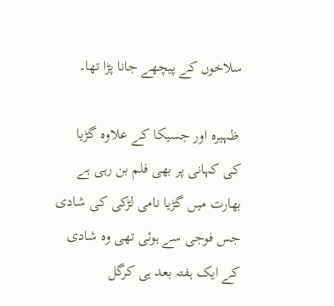سلاخوں کے پیچھے جانا پڑا تھا۔

 ظہیرہ اور جسیکا کے علاوہ گڑیا کی کہانی پر بھی فلم بن رہی ہے بھارت میں گڑیا نامی لڑکی کی شادی جس فوجی سے ہوئی تھی وہ شادی کے ایک ہفتہ بعد ہی کرگل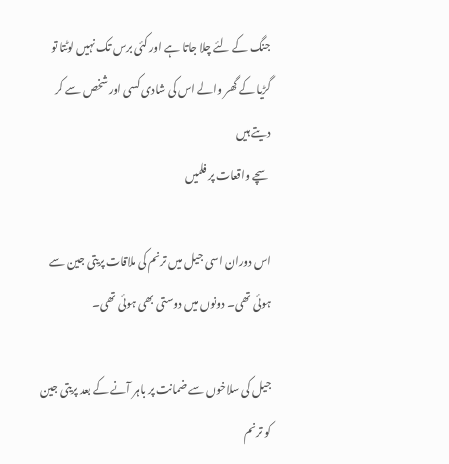جنگ کے لئے چلا جاتا ہے اور کئی برس تک نہیں لوٹتا تو گڑیا کے گھر والے اس کی شادی کسی اور شخص سے کر دیتے ہیں
سچے واقعات پر فلمیں

اس دوران اسی جیل میں ترنم کی ملاقات پریتی جین سے ہوئی تھی۔ دونوں میں دوستی بھی ہوئی تھی۔

جیل کی سلاخوں سے ضمانت پر باہر آنے کے بعد پریتی جین کو ترنم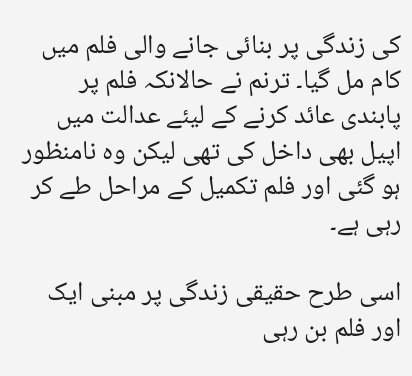کی زندگی پر بنائی جانے والی فلم میں کام مل گیا۔ ترنم نے حالانکہ فلم پر پابندی عائد کرنے کے لیئے عدالت میں اپیل بھی داخل کی تھی لیکن وہ نامنظور ہو گئی اور فلم تکمیل کے مراحل طے کر رہی ہے۔

اسی طرح حقیقی زندگی پر مبنی ایک اور فلم بن رہی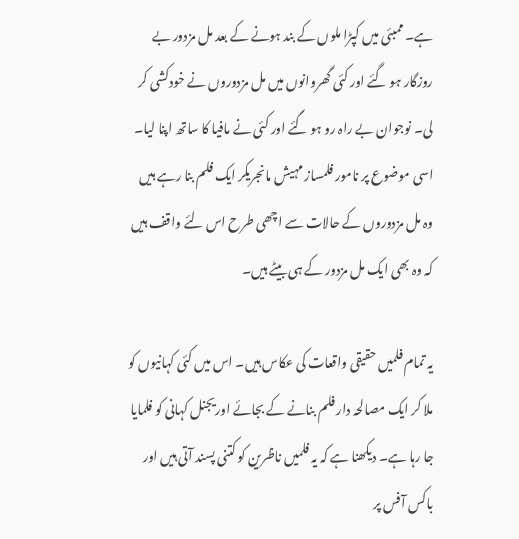ہے۔ ممبئی میں کپڑا ملوں کے بند ہونے کے بعد مل مزدور بے روزگار ہو گئے اور کئی گھروانوں میں مل مزدوروں نے خودکشی کر لی۔ نوجوان بے راہ رو ہو گئے اور کئی نے مافیا کا ساتھ اپنا لیا۔ اسی موضوع پر نامور فلمساز مہیش مانجریکر ایک فلم بنا رہے ہیں وہ مل مزدوروں کے حالات سے اچھی طرح اس لئے واقف ہیں کہ وہ بھی ایک مل مزدور کے ہی بیٹے ہیں۔

یہ تمام فلمیں حقیقی واقعات کی عکاس ہیں۔ اس میں کئی کہانیوں کو ملا کر ایک مصالحہ دار فلم بنانے کے بجائے اوریجنل کہانی کو فلمایا جا رہا ہے۔ دیکھنا ہے کہ یہ فلمیں ناظرین کو کتنی پسند آتی ہیں اور باکس آفس پر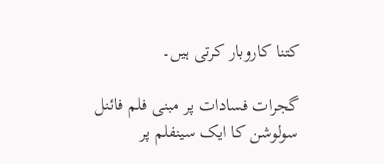کتنا کاروبار کرتی ہیں۔

گجرات فسادات پر مبنی فلم فائنل سولوشن کا ایک سینفلم پر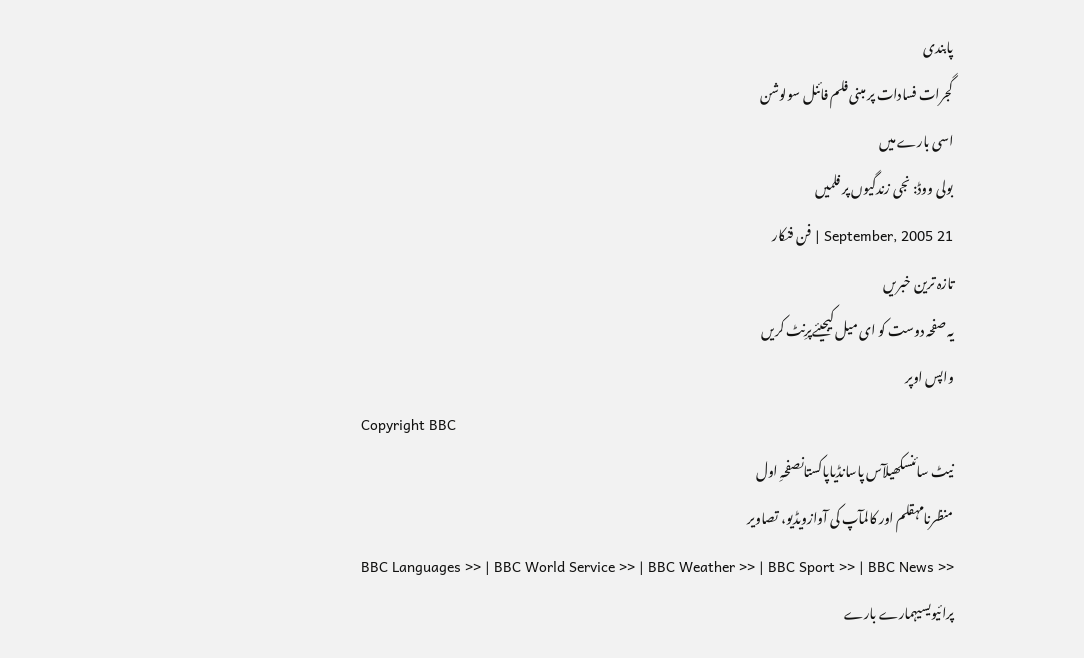پابندی
گجرات فسادات پر مبنی فلم فائنل سولوشن
اسی بارے میں
بولی ووڈ: نجی زندگیوں پر فلمیں
21 September, 2005 | فن فنکار
تازہ ترین خبریں
یہ صفحہ دوست کو ای میل کیجیئےپرِنٹ کریں
واپس اوپر
Copyright BBC
نیٹ سائنسکھیلآس پاسانڈیاپاکستانصفحہِ اول
منظرنامہقلم اور کالمآپ کی آوازویڈیو، تصاویر
BBC Languages >> | BBC World Service >> | BBC Weather >> | BBC Sport >> | BBC News >>
پرائیویسیہمارے بارے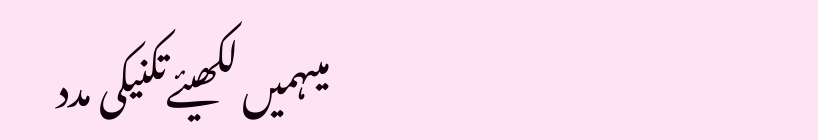میںہمیں لکھیئےتکنیکی مدد